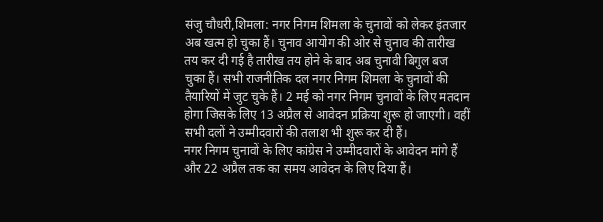संजु चौधरी,शिमला: नगर निगम शिमला के चुनावों को लेकर इंतजार अब खत्म हो चुका हैं। चुनाव आयोग की ओर से चुनाव की तारीख तय कर दी गई है तारीख तय होने के बाद अब चुनावी बिगुल बज चुका हैं। सभी राजनीतिक दल नगर निगम शिमला के चुनावों की तैयारियों में जुट चुके हैं। 2 मई को नगर निगम चुनावों के लिए मतदान होगा जिसके लिए 13 अप्रैल से आवेदन प्रक्रिया शुरू हो जाएगी। वहीं सभी दलों ने उम्मीदवारों की तलाश भी शुरू कर दी हैं।
नगर निगम चुनावों के लिए कांग्रेस ने उम्मीदवारों के आवेदन मांगे हैं और 22 अप्रैल तक का समय आवेदन के लिए दिया हैं।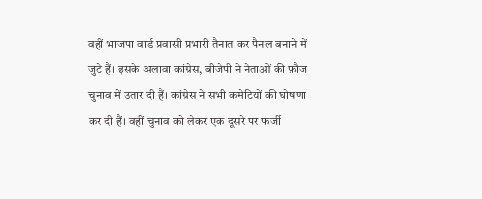वहीं भाजपा वार्ड प्रवासी प्रभारी तैनात कर पैनल बनाने में जुटे हैं। इसके अलावा कांग्रेस, बीजेपी ने नेताओं की फ़ौज चुनाव में उतार दी हैं। कांग्रेस ने सभी कमेटियों की घोषणा कर दी हैं। वहीं चुनाव को लेकर एक दूसरे पर फर्जी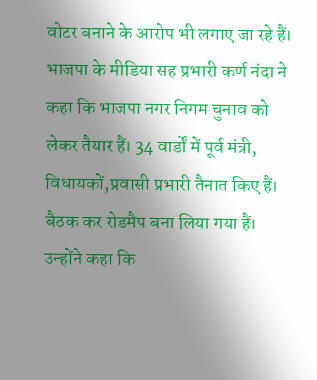वोटर बनाने के आरोप भी लगाए जा रहे हैं।
भाजपा के मीडिया सह प्रभारी कर्ण नंदा ने कहा कि भाजपा नगर निगम चुनाव को लेकर तैयार हैं। 34 वार्डों में पूर्व मंत्री, विधायकों,प्रवासी प्रभारी तैनात किए हैं। बैठक कर रोडमैप बना लिया गया हैं। उन्होंने कहा कि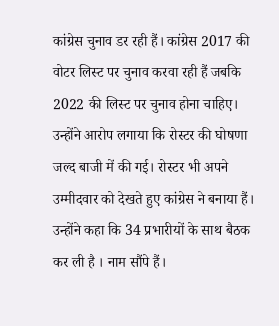कांग्रेस चुनाव डर रही हैं। कांग्रेस 2017 की वोटर लिस्ट पर चुनाव करवा रही हैं जबकि 2022 की लिस्ट पर चुनाव होना चाहिए। उन्होंने आरोप लगाया कि रोस्टर की घोषणा जल्द बाजी में की गई। रोस्टर भी अपने उम्मीदवार को देखते हुए कांग्रेस ने बनाया हैं। उन्होंने कहा कि 34 प्रभारीयों के साथ बैठक कर ली है । नाम सौंपे हैं।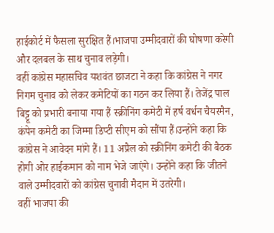हाईकोर्ट में फैसला सुरक्षित हैं।भाजपा उम्मीदवारों की घोषणा करेगी और दलबल के साथ चुनाव लड़ेगी।
वहीं कांग्रेस महासचिव यशवंत छाजटा ने कहा कि कांग्रेस ने नगर निगम चुनाव को लेकर कमेटियों का गठन कर लिया हैं। तेजेंद्र पाल बिट्टू को प्रभारी बनाया गया हैं स्क्रीनिंग कमेटी में हर्ष वर्धन चैयरमैन, कंपेन कमेटी का जिम्मा डिप्टी सीएम को सौंपा हैं।उन्होंने कहा कि कांग्रेस ने आवेदन मांगे हैं। 11 अप्रैल को स्क्रीनिंग कमेटी की बैठक होगी ओर हाईकमान को नाम भेजे जाएंगे। उन्होंने कहा कि जीतने वाले उम्मीदवारों को कांग्रेस चुनावी मैदान में उतरेगी।
वहीं भाजपा की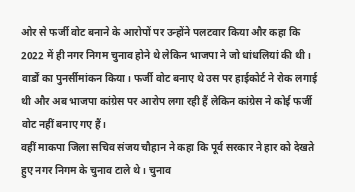ओर से फर्जी वोट बनाने के आरोपों पर उन्होंने पलटवार किया और कहा कि 2022 में ही नगर निगम चुनाव होने थे लेकिन भाजपा ने जो धांधलियां की थी। वार्डों का पुनर्सीमांकन किया। फर्जी वोट बनाए थे उस पर हाईकोर्ट ने रोक लगाई थी और अब भाजपा कांग्रेस पर आरोप लगा रही हैं लेकिन कांग्रेस ने कोई फर्जी वोट नहीं बनाए गए हैं।
वहीं माकपा जिला सचिव संजय चौहान ने कहा कि पूर्व सरकार ने हार को देखते हुए नगर निगम के चुनाव टाले थे। चुनाव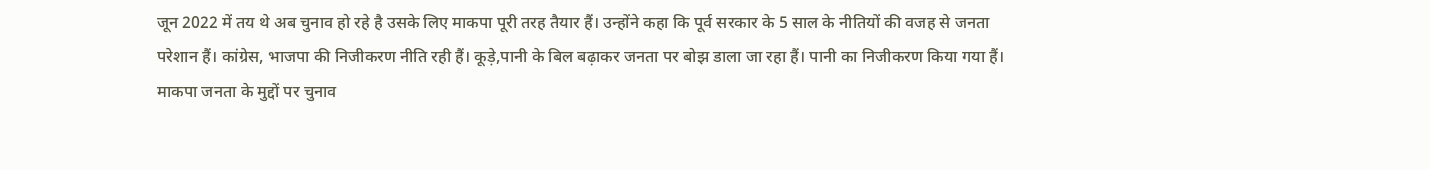जून 2022 में तय थे अब चुनाव हो रहे है उसके लिए माकपा पूरी तरह तैयार हैं। उन्होंने कहा कि पूर्व सरकार के 5 साल के नीतियों की वजह से जनता परेशान हैं। कांग्रेस, भाजपा की निजीकरण नीति रही हैं। कूड़े,पानी के बिल बढ़ाकर जनता पर बोझ डाला जा रहा हैं। पानी का निजीकरण किया गया हैं। माकपा जनता के मुद्दों पर चुनाव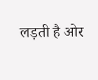लड़ती है ओर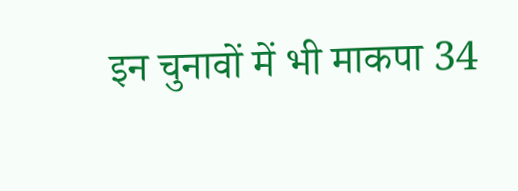इन चुनावों में भी माकपा 34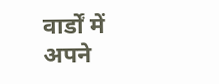वार्डों में अपने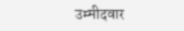उम्मीदवार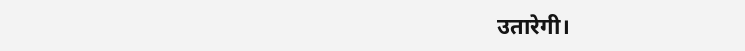उतारेगी।